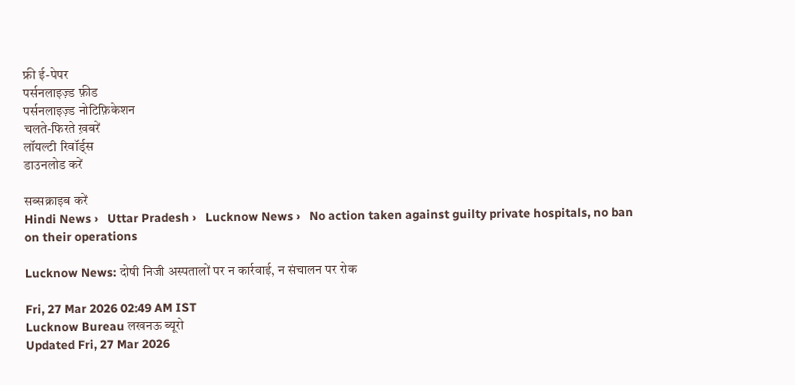फ्री ई-पेपर
पर्सनलाइज़्ड फ़ीड
पर्सनलाइज़्ड नोटिफ़िकेशन
चलते-फिरते ख़बरें
लॉयल्टी रिवॉर्ड्स
डाउनलोड करें

सब्सक्राइब करें
Hindi News ›   Uttar Pradesh ›   Lucknow News ›   No action taken against guilty private hospitals, no ban on their operations

Lucknow News: दोषी निजी अस्पतालों पर न कार्रवाई, न संचालन पर रोक

Fri, 27 Mar 2026 02:49 AM IST
Lucknow Bureau लखनऊ ब्यूरो
Updated Fri, 27 Mar 2026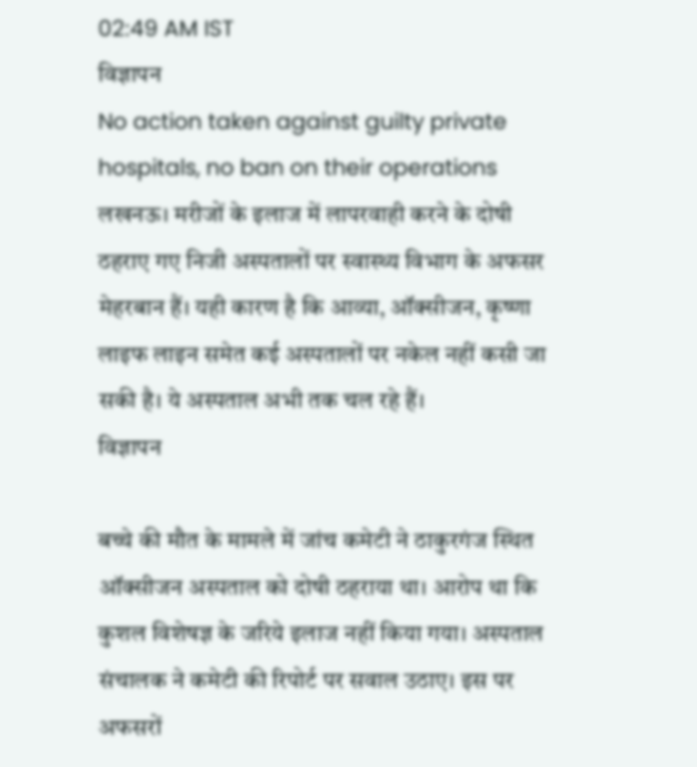02:49 AM IST
विज्ञापन
No action taken against guilty private hospitals, no ban on their operations
लखनऊ। मरीजों के इलाज में लापरवाही करने के दोषी ठहराए गए निजी अस्पतालों पर स्वास्थ्य विभाग के अफसर मेहरबान हैं। यही कारण है कि आव्या, ऑक्सीजन, कृष्णा लाइफ लाइन समेत कई अस्पतालों पर नकेल नहीं कसी जा सकी है। ये अस्पताल अभी तक चल रहे हैं।
विज्ञापन

बच्चे की मौत के मामले में जांच कमेटी ने ठाकुरगंज स्थित ऑक्सीजन अस्पताल को दोषी ठहराया था। आरोप था कि कुशल विशेषज्ञ के जरिये इलाज नहीं किया गया। अस्पताल संचालक ने कमेटी की रिपोर्ट पर सवाल उठाए। इस पर अफसरों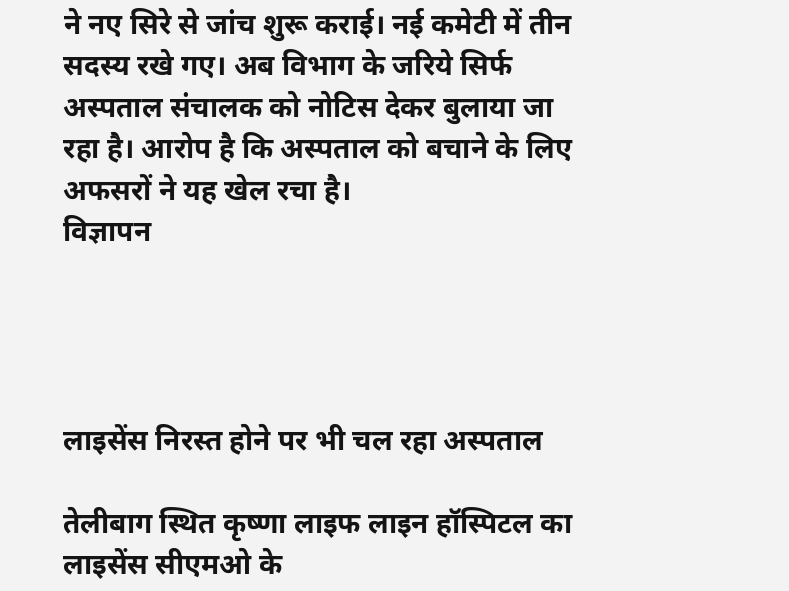ने नए सिरे से जांच शुरू कराई। नई कमेटी में तीन सदस्य रखे गए। अब विभाग के जरिये सिर्फ अस्पताल संचालक को नोटिस देकर बुलाया जा रहा है। आरोप है कि अस्पताल को बचाने के लिए अफसरों ने यह खेल रचा है।
विज्ञापन




लाइसेंस निरस्त होने पर भी चल रहा अस्पताल

तेलीबाग स्थित कृष्णा लाइफ लाइन हॉस्पिटल का लाइसेंस सीएमओ के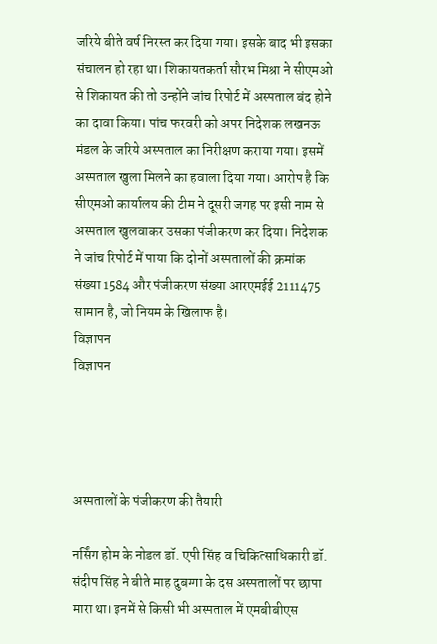जरिये बीते वर्ष निरस्त कर दिया गया। इसके बाद भी इसका संचालन हो रहा था। शिकायतकर्ता सौरभ मिश्रा ने सीएमओ से शिकायत की तो उन्होंने जांच रिपोर्ट में अस्पताल बंद होने का दावा किया। पांच फरवरी को अपर निदेशक लखनऊ मंडल के जरिये अस्पताल का निरीक्षण कराया गया। इसमें अस्पताल खुला मिलने का हवाला दिया गया। आरोप है कि सीएमओ कार्यालय की टीम ने दूसरी जगह पर इसी नाम से अस्पताल खुलवाकर उसका पंजीकरण कर दिया। निदेशक ने जांच रिपोर्ट में पाया कि दोनों अस्पतालों की क्रमांक संख्या 1584 और पंजीकरण संख्या आरएमईई 2111475 सामान है, जो नियम के खिलाफ है।
विज्ञापन
विज्ञापन




अस्पतालों के पंजीकरण की तैयारी

नर्सिंग होम के नोडल डॉ. एपी सिंह व चिकित्साधिकारी डॉ. संदीप सिंह ने बीते माह दुबग्गा के दस अस्पतालों पर छापा मारा था। इनमें से किसी भी अस्पताल में एमबीबीएस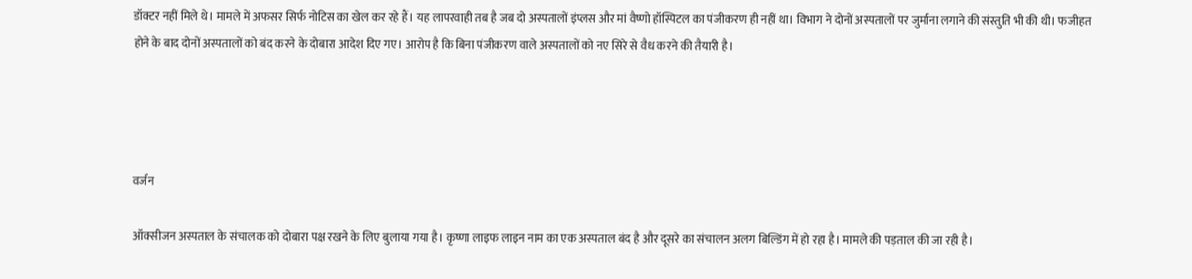डॉक्टर नहीं मिले थे। मामले में अफसर सिर्फ नोटिस का खेल कर रहे हैं। यह लापरवाही तब है जब दो अस्पतालों इंप्लस और मां वैष्णो हॉस्पिटल का पंजीकरण ही नहीं था। विभाग ने दोनों अस्पतालों पर जुर्माना लगाने की संस्तुति भी की थी। फजीहत होने के बाद दोनों अस्पतालों को बंद करने के दोबारा आदेश दिए गए। आरोप है कि बिना पंजीकरण वाले अस्पतालों को नए सिरे से वैध करने की तैयारी है।




वर्जन

ऑक्सीजन अस्पताल के संचालक को दोबारा पक्ष रखने के लिए बुलाया गया है। कृष्णा लाइफ लाइन नाम का एक अस्पताल बंद है और दूसरे का संचालन अलग बिल्डिंग में हो रहा है। मामले की पड़ताल की जा रही है।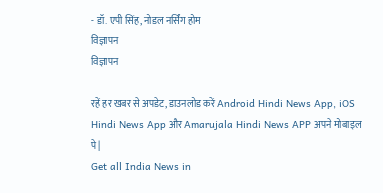- डॉ. एपी सिंह, नोडल नर्सिंग होम
विज्ञापन
विज्ञापन

रहें हर खबर से अपडेट, डाउनलोड करें Android Hindi News App, iOS Hindi News App और Amarujala Hindi News APP अपने मोबाइल पे|
Get all India News in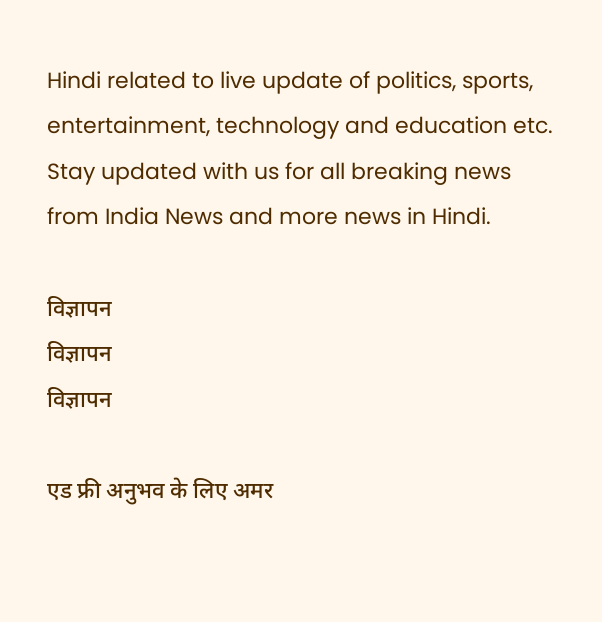Hindi related to live update of politics, sports, entertainment, technology and education etc. Stay updated with us for all breaking news from India News and more news in Hindi.

विज्ञापन
विज्ञापन
विज्ञापन

एड फ्री अनुभव के लिए अमर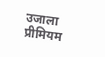उजाला प्रीमियम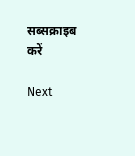सब्सक्राइब करें

Next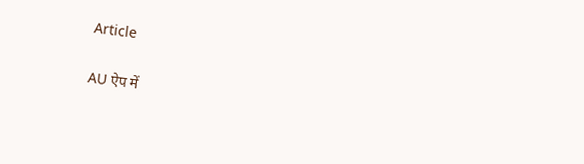Article

AU ऐप में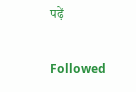पढ़ें

Followed